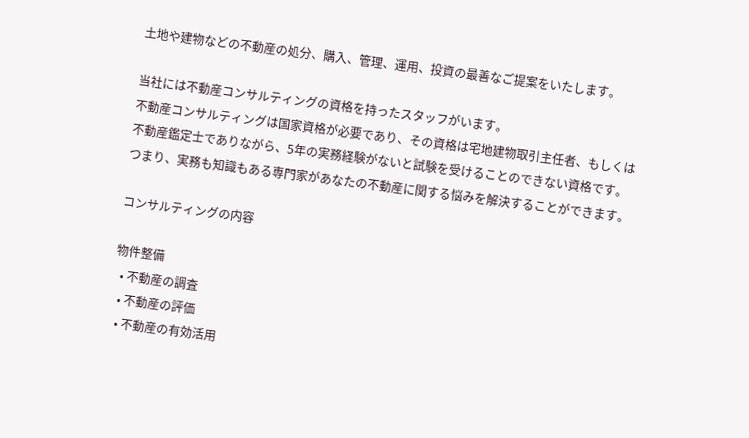土地や建物などの不動産の処分、購入、管理、運用、投資の最善なご提案をいたします。

当社には不動産コンサルティングの資格を持ったスタッフがいます。
不動産コンサルティングは国家資格が必要であり、その資格は宅地建物取引主任者、もしくは不動産鑑定士でありながら、5年の実務経験がないと試験を受けることのできない資格です。
つまり、実務も知識もある専門家があなたの不動産に関する悩みを解決することができます。

コンサルティングの内容

物件整備
  • 不動産の調査
  • 不動産の評価
  • 不動産の有効活用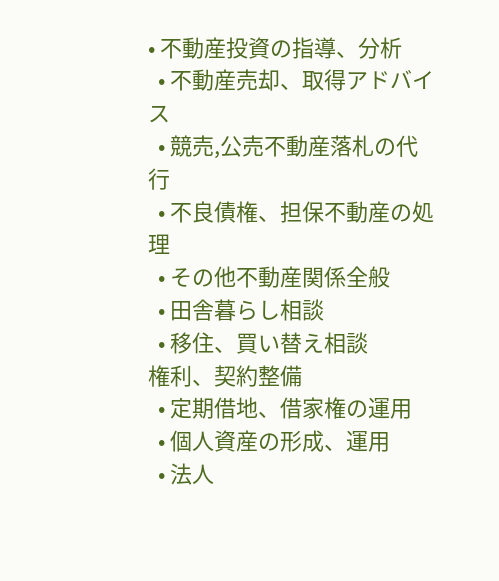• 不動産投資の指導、分析
  • 不動産売却、取得アドバイス
  • 競売,公売不動産落札の代行
  • 不良債権、担保不動産の処理
  • その他不動産関係全般
  • 田舎暮らし相談
  • 移住、買い替え相談
権利、契約整備
  • 定期借地、借家権の運用
  • 個人資産の形成、運用
  • 法人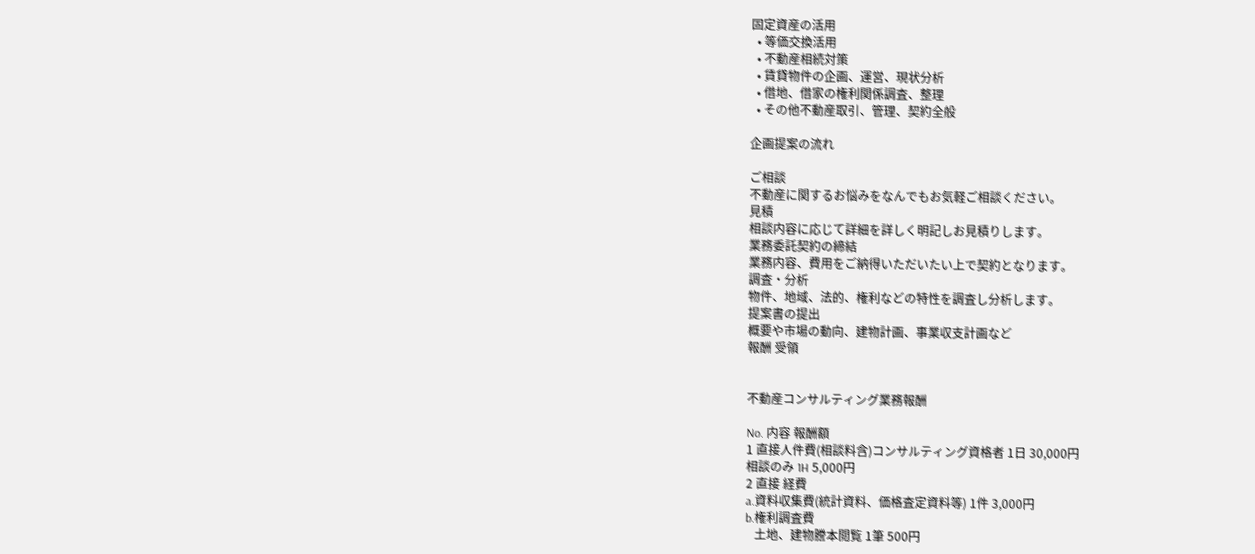固定資産の活用
  • 等価交換活用
  • 不動産相続対策
  • 賃貸物件の企画、運営、現状分析
  • 借地、借家の権利関係調査、整理
  • その他不動産取引、管理、契約全般

企画提案の流れ

ご相談
不動産に関するお悩みをなんでもお気軽ご相談ください。
見積
相談内容に応じて詳細を詳しく明記しお見積りします。
業務委託契約の締結
業務内容、費用をご納得いただいたい上で契約となります。
調査・分析
物件、地域、法的、権利などの特性を調査し分析します。
提案書の提出
概要や市場の動向、建物計画、事業収支計画など
報酬 受領


不動産コンサルティング業務報酬

No. 内容 報酬額
1 直接人件費(相談料含)コンサルティング資格者 1日 30,000円
相談のみ 1H 5,000円
2 直接 経費
a.資料収集費(統計資料、価格査定資料等) 1件 3,000円
b.権利調査費
   土地、建物謄本閲覧 1筆 500円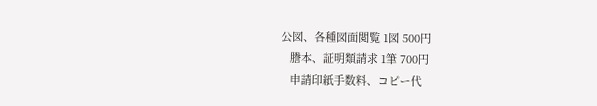公図、各種図面閲覧 1図 500円
   謄本、証明類請求 1筆 700円
   申請印紙手数料、コピー代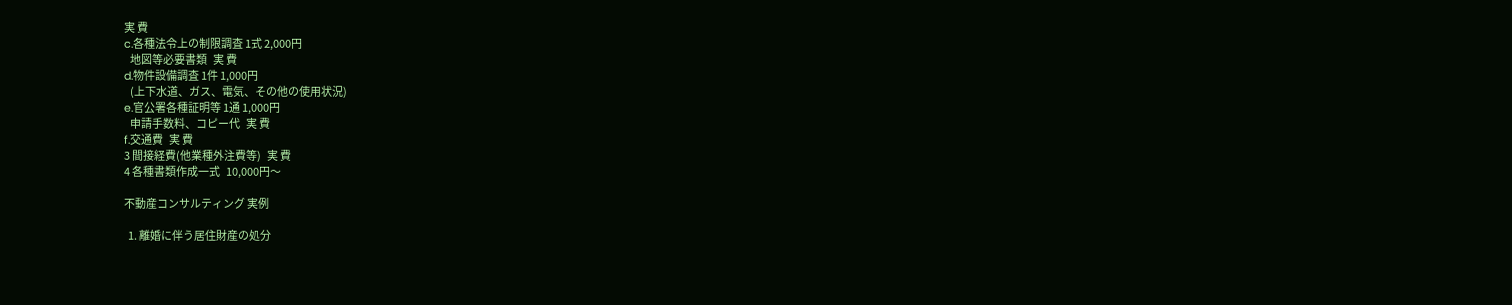実 費
c.各種法令上の制限調査 1式 2,000円
   地図等必要書類   実 費
d.物件設備調査 1件 1,000円
   (上下水道、ガス、電気、その他の使用状況)
e.官公署各種証明等 1通 1,000円
   申請手数料、コピー代   実 費
f.交通費   実 費
3 間接経費(他業種外注費等)   実 費
4 各種書類作成一式   10,000円〜

不動産コンサルティング 実例

  1. 離婚に伴う居住財産の処分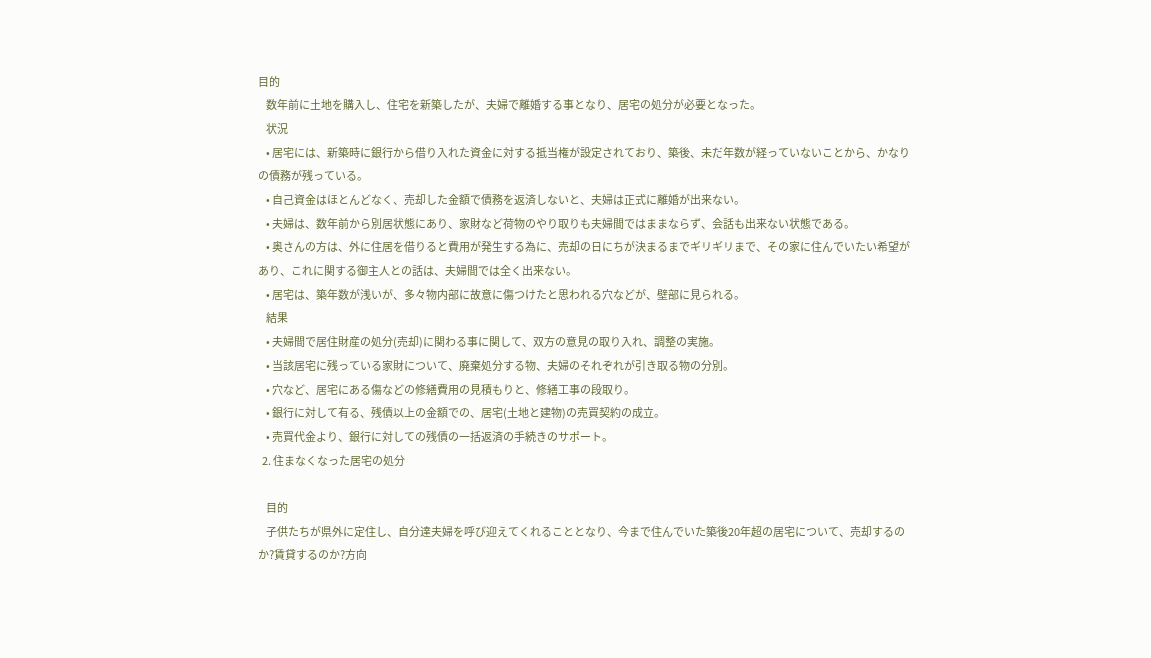目的
    数年前に土地を購入し、住宅を新築したが、夫婦で離婚する事となり、居宅の処分が必要となった。
    状況
    • 居宅には、新築時に銀行から借り入れた資金に対する抵当権が設定されており、築後、未だ年数が経っていないことから、かなりの債務が残っている。
    • 自己資金はほとんどなく、売却した金額で債務を返済しないと、夫婦は正式に離婚が出来ない。
    • 夫婦は、数年前から別居状態にあり、家財など荷物のやり取りも夫婦間ではままならず、会話も出来ない状態である。
    • 奥さんの方は、外に住居を借りると費用が発生する為に、売却の日にちが決まるまでギリギリまで、その家に住んでいたい希望があり、これに関する御主人との話は、夫婦間では全く出来ない。
    • 居宅は、築年数が浅いが、多々物内部に故意に傷つけたと思われる穴などが、壁部に見られる。
    結果
    • 夫婦間で居住財産の処分(売却)に関わる事に関して、双方の意見の取り入れ、調整の実施。
    • 当該居宅に残っている家財について、廃棄処分する物、夫婦のそれぞれが引き取る物の分別。
    • 穴など、居宅にある傷などの修繕費用の見積もりと、修繕工事の段取り。
    • 銀行に対して有る、残債以上の金額での、居宅(土地と建物)の売買契約の成立。
    • 売買代金より、銀行に対しての残債の一括返済の手続きのサポート。
  2. 住まなくなった居宅の処分

    目的
    子供たちが県外に定住し、自分達夫婦を呼び迎えてくれることとなり、今まで住んでいた築後20年超の居宅について、売却するのか?賃貸するのか?方向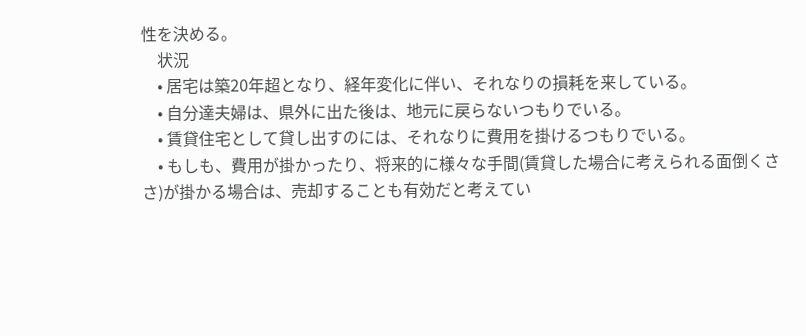性を決める。
    状況
    • 居宅は築20年超となり、経年変化に伴い、それなりの損耗を来している。
    • 自分達夫婦は、県外に出た後は、地元に戻らないつもりでいる。
    • 賃貸住宅として貸し出すのには、それなりに費用を掛けるつもりでいる。
    • もしも、費用が掛かったり、将来的に様々な手間(賃貸した場合に考えられる面倒くささ)が掛かる場合は、売却することも有効だと考えてい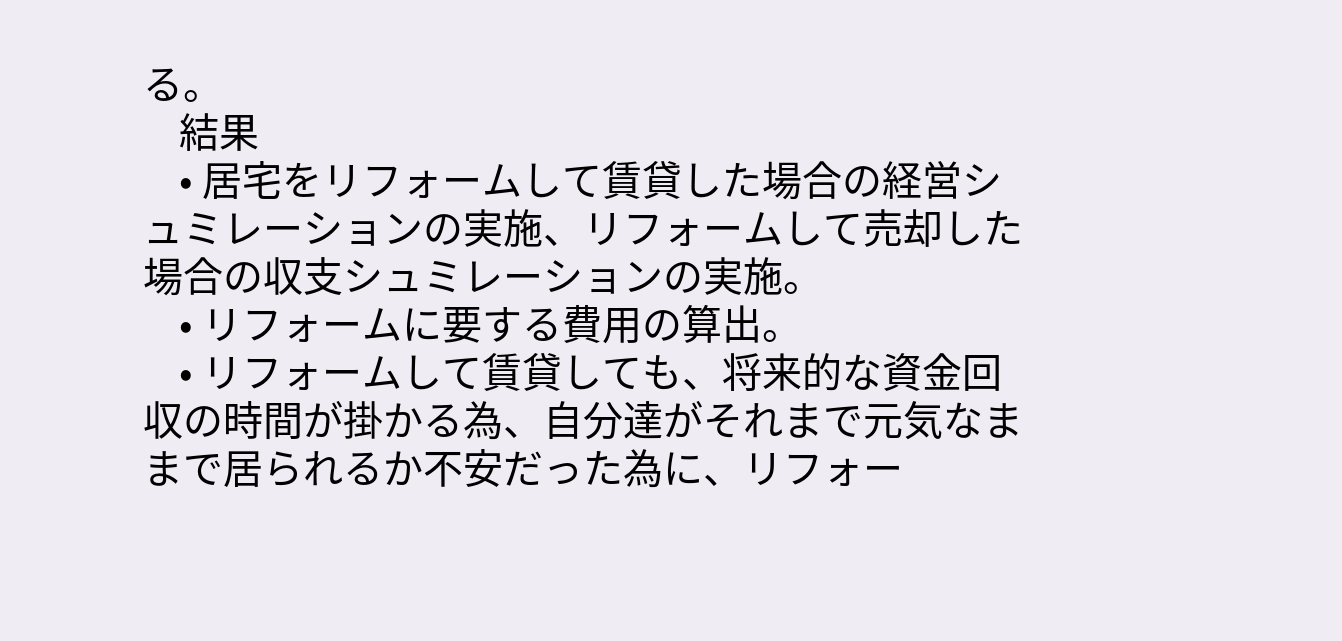る。
    結果
    • 居宅をリフォームして賃貸した場合の経営シュミレーションの実施、リフォームして売却した場合の収支シュミレーションの実施。
    • リフォームに要する費用の算出。
    • リフォームして賃貸しても、将来的な資金回収の時間が掛かる為、自分達がそれまで元気なままで居られるか不安だった為に、リフォー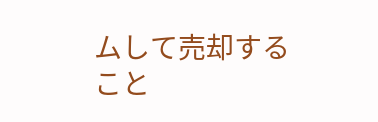ムして売却すること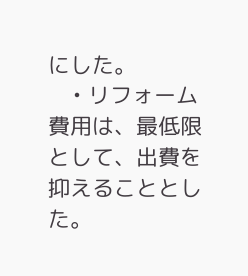にした。
    • リフォーム費用は、最低限として、出費を抑えることとした。